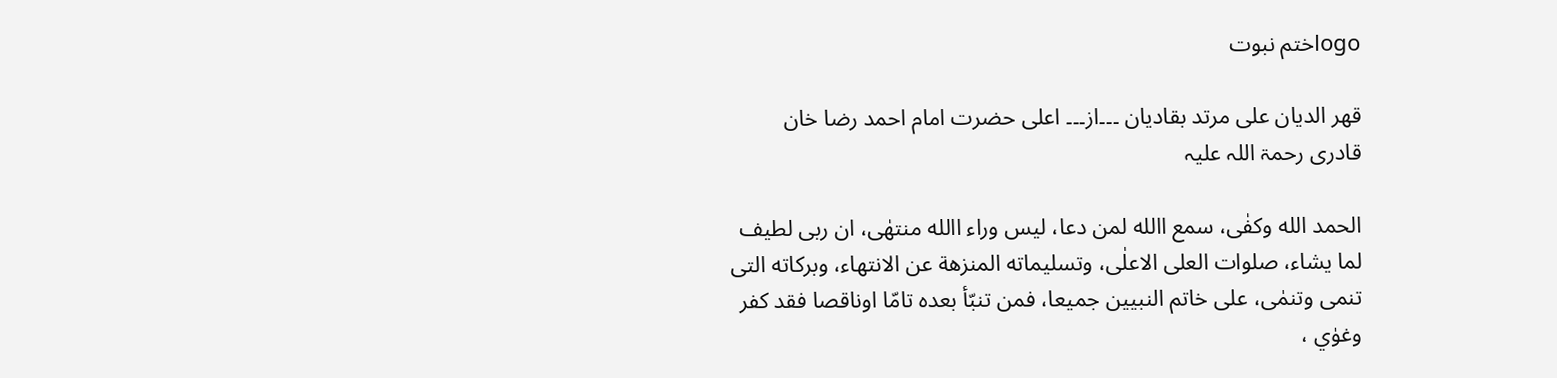logoختم نبوت

قھر الدیان علی مرتد بقادیان ۔۔۔از۔۔۔ اعلی حضرت امام احمد رضا خان قادری رحمۃ اللہ علیہ

الحمد الله وكفٰی، سمع االله لمن دعا، لیس وراء االله منتھٰی، ان ربی لطیف لما یشاء، صلوات العلی الاعلٰی، وتسلیماته المنزھة عن الانتھاء، وبرکاته التی تنمی وتنمٰی، علی خاتم النبیین جمیعا، فمن تنبّأ بعدہ تامّا اوناقصا فقد کفر وغوٰي ،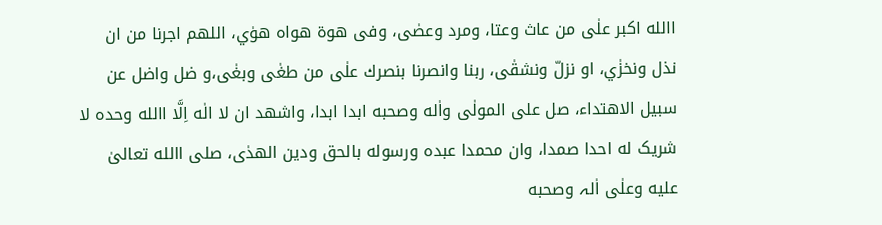االله اکبر علٰی من عاث وعتا، ومرد وعصٰی، وفی ھوة ھواه ھوٰي، اللھم اجرنا من ان نذل ونخزٰي، او نزلّ ونشقٰی، ربنا وانصرنا بنصرك علٰی من طغٰی وبغٰی،و ضل واضل عن سبیل الاھتداء، صل علی المولٰی واٰله وصحبه ابدا ابدا، واشھد ان لا الٰه اِلَّا االله وحدہ لا شریک له احدا صمدا، وان محمدا عبدہ ورسوله بالحق ودین الھدٰی، صلی االله تعالیٰ علیه وعلٰی اٰلہ وصحبه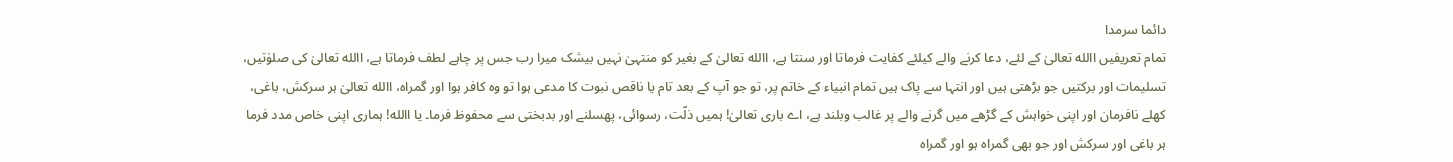دائما سرمدا
تمام تعریفیں االله تعالیٰ کے لئے، دعا کرنے والے کیلئے کفایت فرماتا اور سنتا ہے، االله تعالیٰ کے بغیر کو منتہیٰ نہیں بیشک میرا رب جس پر چاہے لطف فرماتا ہے، االله تعالیٰ کی صلوٰتیں، تسلیمات اور برکتیں جو بڑھتی ہیں اور انتہا سے پاک ہیں تمام انبیاء کے خاتم پر، تو جو آپ کے بعد تام یا ناقص نبوت کا مدعی ہوا تو وہ کافر ہوا اور گمراہ، االله تعالیٰ ہر سرکش، باغی، کھلے نافرمان اور اپنی خواہش کے گڑھے میں گرنے والے پر غالب وبلند ہے، اے باری تعالیٰ! ہمیں ذلّت، رسوائی، پھسلنے اور بدبختی سے محفوظ فرما۔ یا االله! ہماری اپنی خاص مدد فرما ہر باغی اور سرکش اور جو بھی گمراہ ہو اور گمراہ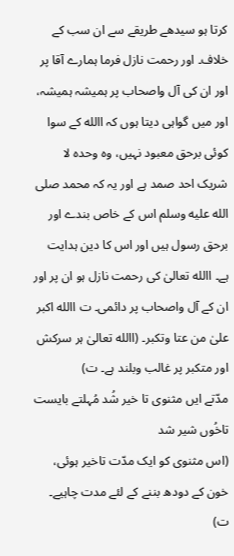کرتا ہو سیدھے طریقے سے ان سب کے خلاف۔ اور رحمت نازل فرما ہمارے آقا پر اور ان کی آل واصحاب پر ہمیشہ ہمیشہ، اور میں گواہی دیتا ہوں کہ االله کے سوا کوئی برحق معبود نہیں، وہ وحدہ لا شریک احد صمد ہے اور یہ کہ محمد صلى الله عليه وسلم اس کے خاص بندے اور برحق رسول ہیں اور اس کا دین ہدایت ہے۔ االله تعالیٰ کی رحمت نازل ہو ان پر اور ان کے آل واصحاب پر دائمی۔ ت االله اکبر علیٰ من عتا وتکبر۔ (االله تعالیٰ ہر سرکش اور متکبر پر غالب وبلند ہے۔ ت)
مدّتے ایں مثنوی تا خیر شُد مُہلتے بایست تاخُوں شیر شد
(اس مثنوی کو ایک مدّت تاخیر ہوئی، خون کے دودھ بننے کے لئے مدت چاہیے۔ ت)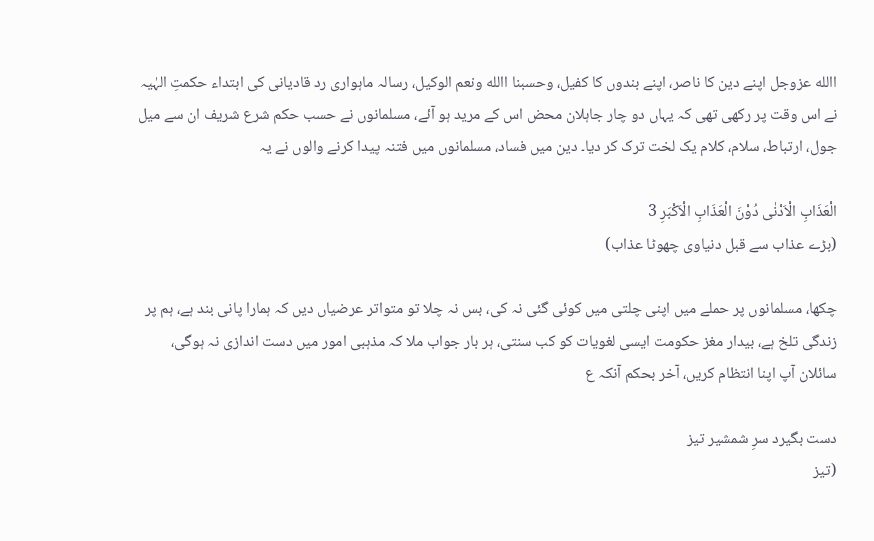االله عزوجل اپنے دین کا ناصر، اپنے بندوں کا کفیل، وحسبنا االله ونعم الوکیل، رسالہ ماہواری رد قادیانی کی ابتداء حکمتِ الہٰیہ نے اس وقت پر رکھی تھی کہ یہاں دو چار جاہلان محض اس کے مرید ہو آئے، مسلمانوں نے حسب حکم شرع شریف ان سے میل جول، ارتباط، سلام، کلام یک لخت ترک کر دیا۔ دین میں فساد، مسلمانوں میں فتنہ پیدا کرنے والوں نے یہ

الْعَذَابِ الْاَدْنٰى دُوْنَ الْعَذَابِ الْاَكْبَرِ 3
(بڑے عذاب سے قبل دنیاوی چھوٹا عذاب)

چکھا، مسلمانوں پر حملے میں اپنی چلتی میں کوئی گئی نہ کی، بس نہ چلا تو متواتر عرضیاں دیں کہ ہمارا پانی بند ہے، ہم پر زندگی تلخ ہے، بیدار مغز حکومت ایسی لغویات کو کب سنتی، ہر بار جواب ملا کہ مذہبی امور میں دست اندازی نہ ہوگی، سائلان آپ اپنا انتظام کریں، آخر بحکم آنکہ ع

دست بگیرد سرِ شمشیر تیز
(تیز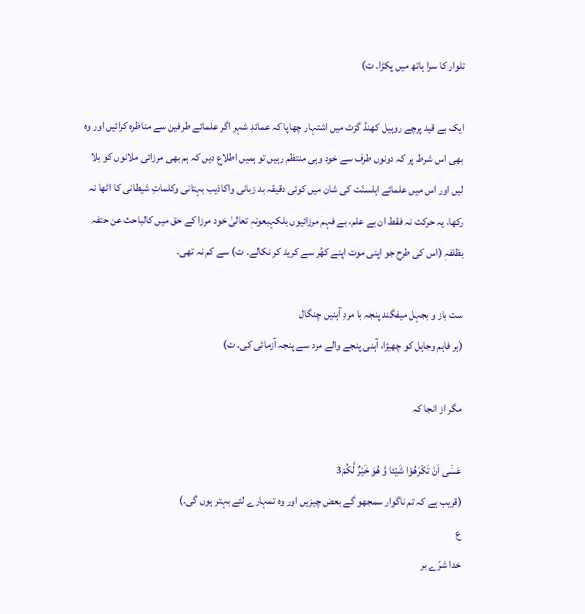تلوار کا سرا ہاتھ میں پکڑا۔ ت)

ایک بے قید پرچے روہیل کھنڈ گزٹ میں اشتہار چھاپا کہ عمائدِ شہر اگر علمائے طرفین سے مناظرہ کرائیں اور وہ بھی اس شرط پر کہ دونوں طرف سے خود وہی منتظم رہیں تو ہمیں اطلاع دیں کہ ہم بھی مرزائی ملانوں کو بلا لیں اور اس میں علمائے اہلسنّت کی شان میں کوئی دقیقہ بد زبانی واکاذیب بہتانی وکلماتِ شیطانی کا اٹھا نہ رکھا، یہ حرکت نہ فقط ان بے علم، بے فہم مرزائیوں بلکہبعونہٖ تعالیٰ خود مرزا کے حق میں کالباحث عن حتفہ بظلفہٖ (اس کی طرح جو اپنی موت اپنے کھُر سے کرید کر نکالے۔ ت) سے کم نہ تھی۔

ست باز و بجہل میفگند پنجہ با مردِ آہنیں چنگال
(ہر فاہم وجاہل کو چھیڑا، آہنی پنجے والے مرد سے پنجہ آزمائی کی۔ ت)

مگر از انجا کہ

عَسٰۤى اَنْ تَكْرَهُوْا شَیْئا وَّ هُوَ خَیْرٌ لَّكُمْ3
(قریب ہے کہ تم ناگوار سمجھو گے بعض چیزیں اور وہ تمہارے لئے بہتر ہوں گی۔)
ع
خدا شرّے بر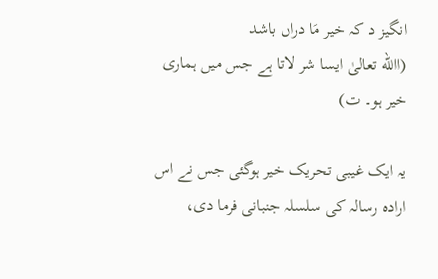انگیز د کہ خیر مَا دراں باشد
(االله تعالیٰ ایسا شر لاتا ہے جس میں ہماری خیر ہو۔ ت)

یہ ایک غیبی تحریک خیر ہوگئی جس نے اس ارادہ رسالہ کی سلسلہ جنبانی فرما دی،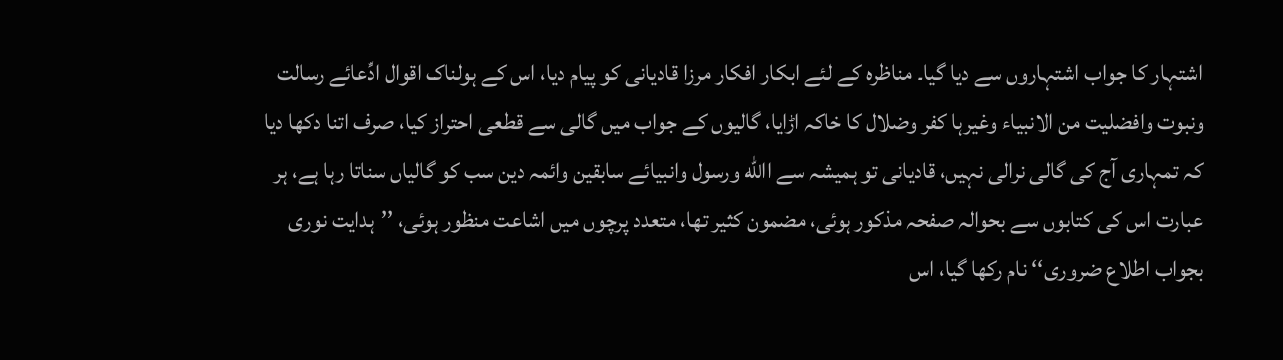اشتہار کا جواب اشتہاروں سے دیا گیا۔ مناظرہ کے لئے ابکار افکار مرزا قادیانی کو پیام دیا، اس کے ہولناک اقوال ادِّعائے رسالت ونبوت وافضلیت من الانبیاء وغیرہا کفر وضلال کا خاکہ اڑایا، گالیوں کے جواب میں گالی سے قطعی احتراز کیا، صرف اتنا دکھا دیا کہ تمہاری آج کی گالی نرالی نہیں، قادیانی تو ہمیشہ سے االله ورسول وانبیائے سابقین وائمہ دین سب کو گالیاں سناتا رہا ہے، ہر عبارت اس کی کتابوں سے بحوالہ صفحہ مذکور ہوئی، مضمون کثیر تھا، متعدد پرچوں میں اشاعت منظور ہوئی، ’’ہدایت نوری بجواب اطلاع ضروری‘‘ نام رکھا گیا، اس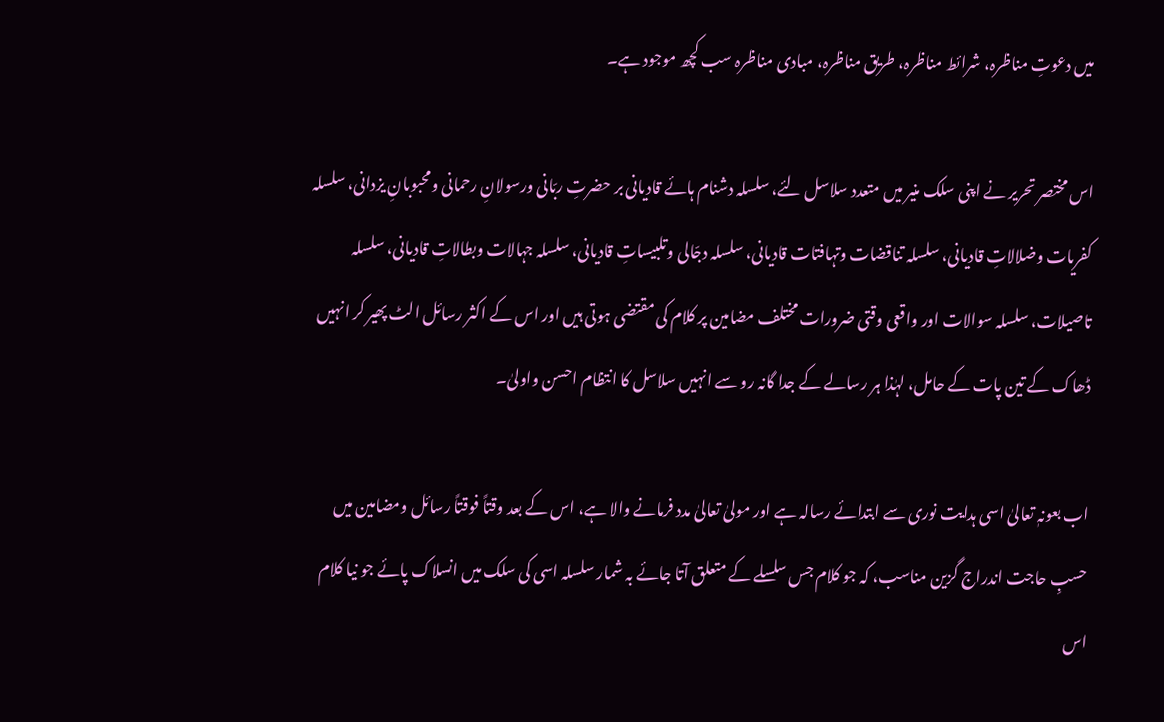میں دعوتِ مناظرہ، شرائط مناظرہ، طریق مناظرہ، مبادی مناظرہ سب کچھ موجود ہے۔

اس مختصر تحریر نے اپنی سلک منیر میں متعدد سلاسل لئے، سلسلہ دشنام ہائے قادیانی بر حضرتِ ربّانی ورسولانِ رحمانی ومحبوبانِ یزدانی، سلسلہ کفریات وضلالاتِ قادیانی، سلسلہ تناقضات وتہافتات قادیانی، سلسلہ دجّالی وتلبیساتِ قادیانی، سلسلہ جہالات وبطالاتِ قادیانی، سلسلہ تاصیلات، سلسلہ سوالات اور واقعی وقتی ضرورات مختلف مضامین پر کلام کی مقتضی ہوتی ہیں اور اس کے اکثر رسائل الٹ پھیر کر انہیں ڈھاک کے تین پات کے حامل، لہٰذا ہر رسالے کے جدا گانہ رو سے انہیں سلاسل کا انتظام احسن واولیٰ۔

اب بعونہٖ تعالیٰ اسی ہدایت نوری سے ابتدائے رسالہ ہے اور مولیٰ تعالیٰ مدد فرمانے والا ہے، اس کے بعد وقتاً فوقتاً رسائل ومضامین میں حسبِ حاجت اندراج گزین مناسب، کہ جو کلام جس سلسلے کے متعلق آتا جائے بہ شمار سلسلہ اسی کی سلک میں انسلاک پائے جو نیا کلام اس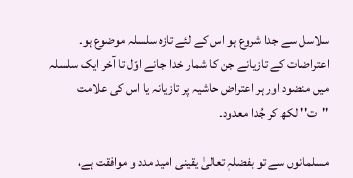سلاسل سے جدا شروع ہو اس کے لئے تازہ سلسلہ موضوع ہو۔ اعتراضات کے تازیانے جن کا شمار خدا جانے اوّل تا آخر ایک سلسلہ میں منضود اور ہر اعتراض حاشیہ پر تازیانہ یا اس کی علامت ''ت'' لکھ کر جُدا معدود۔

مسلمانوں سے تو بفضلہٖ تعالیٰ یقینی امید مدد و موافقت ہے،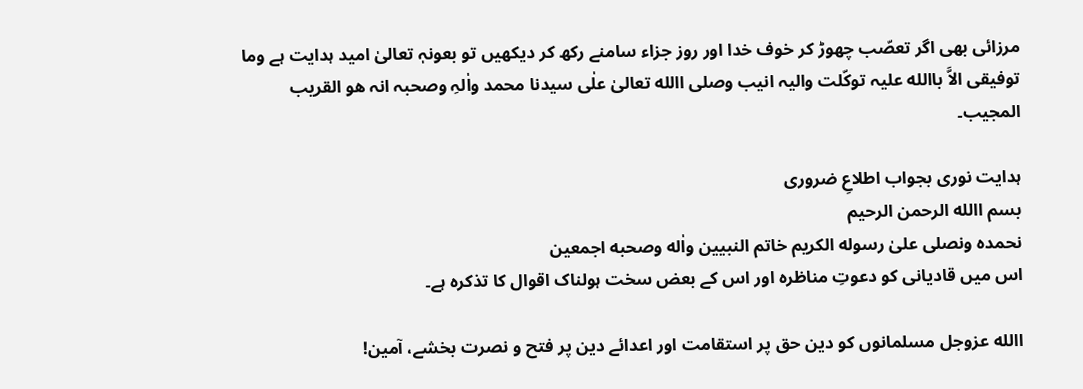مرزائی بھی اگر تعصّب چھوڑ کر خوف خدا اور روز جزاء سامنے رکھ کر دیکھیں تو بعونہٖ تعالیٰ امید ہدایت ہے وما توفیقی الاَّ باالله علیہ توکّلت والیہ انیب وصلی االله تعالیٰ علٰی سیدنا محمد واٰلہِ وصحبہ انہ ھو القریب المجیب۔

ہدایت نوری بجواب اطلاعِ ضروری
بسم االله الرحمن الرحیم
نحمده ونصلی علیٰ رسوله الکریم خاتم النبیین واٰله وصحبه اجمعین
اس میں قادیانی کو دعوتِ مناظرہ اور اس کے بعض سخت ہولناک اقوال کا تذکرہ ہے۔

االله عزوجل مسلمانوں کو دین حق پر استقامت اور اعدائے دین پر فتح و نصرت بخشے، آمین!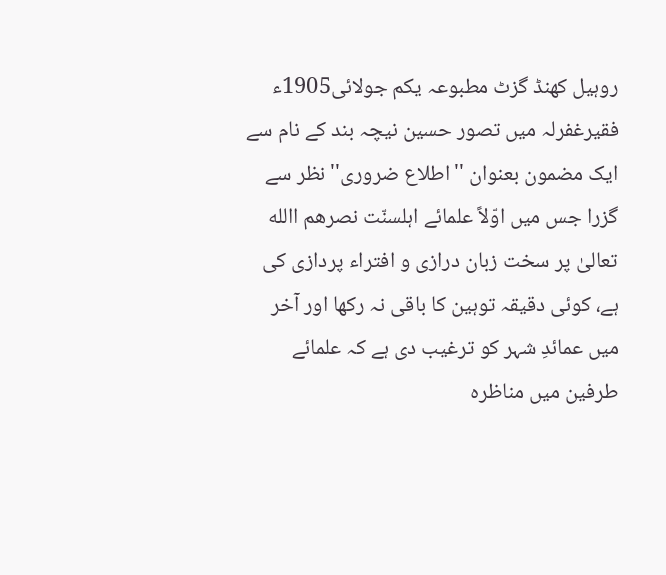روہیل کھنڈ گزٹ مطبوعہ یکم جولائی1905ء فقیرغفرلہ میں تصور حسین نیچہ بند کے نام سے ایک مضمون بعنوان ''اطلاع ضروری'' نظر سے گزرا جس میں اوّلاً علمائے اہلسنّت نصرھم االله تعالیٰ پر سخت زبان درازی و افتراء پردازی کی ہے، کوئی دقیقہ توہین کا باقی نہ رکھا اور آخر میں عمائدِ شہر کو ترغیب دی ہے کہ علمائے طرفین میں مناظرہ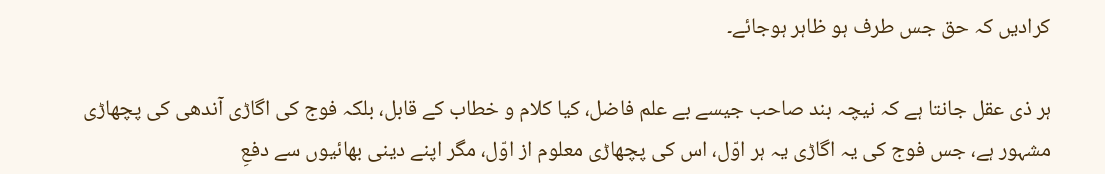کرادیں کہ حق جس طرف ہو ظاہر ہوجائے۔

ہر ذی عقل جانتا ہے کہ نیچہ بند صاحب جیسے بے علم فاضل، کیا کلام و خطاب کے قابل، بلکہ فوج کی اگاڑی آندھی کی پچھاڑی مشہور ہے، جس فوج کی یہ اگاڑی یہ ہر اوّل، اس کی پچھاڑی معلوم از اوّل، مگر اپنے دینی بھائیوں سے دفعِ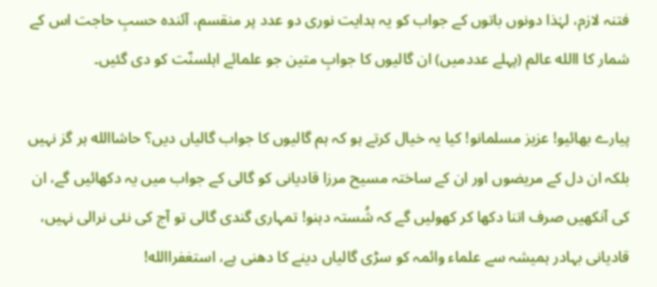فتنہ لازم، لہٰذا دونوں باتوں کے جواب کو یہ ہدایت نوری دو عدد پر منقسم، آئندہ حسبِ حاجت اس کے شمار کا االله عالم (پہلے عددمیں) ان گالیوں کا جوابِ متین جو علمائے اہلسنّت کو دی گئیں۔

پیارے بھائیو! عزیز مسلمانو! کیا یہ خیال کرتے ہو کہ ہم گالیوں کا جواب گالیاں دیں؟ حاشاالله ہر گز نہیں بلکہ ان دل کے مریضوں اور ان کے ساختہ مسیح مرزا قادیانی کو گالی کے جواب میں یہ دکھائیں گے، ان کی آنکھیں صرف اتنا دکھا کر کھولیں گے کہ شُستہ دہنو! تمہاری گندی گالی تو آج کی نئی نرالی نہیں، قادیانی بہادر ہمیشہ سے علماء وائمہ کو سڑی گالیاں دینے کا دھنی ہے، استغفراالله!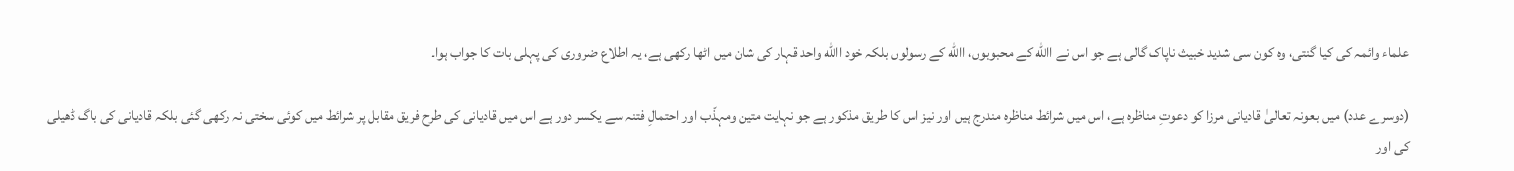علماء وائمہ کی کیا گنتی، وہ کون سی شدید خبیث ناپاک گالی ہے جو اس نے االله کے محبوبوں، االله کے رسولوں بلکہ خود االله واحد قہار کی شان میں اٹھا رکھی ہے، یہ اطلاع ضروری کی پہلی بات کا جواب ہوا۔

(دوسرے عدد) میں بعونہ تعالیٰ قادیانی مرزا کو دعوتِ مناظرہ ہے، اس میں شرائط مناظرہ مندرج ہیں اور نیز اس کا طریق مذکور ہے جو نہایت متین ومہذّب اور احتمالِ فتنہ سے یکسر دور ہے اس میں قادیانی کی طرح فریق مقابل پر شرائط میں کوئی سختی نہ رکھی گئی بلکہ قادیانی کی باگ ڈھیلی کی اور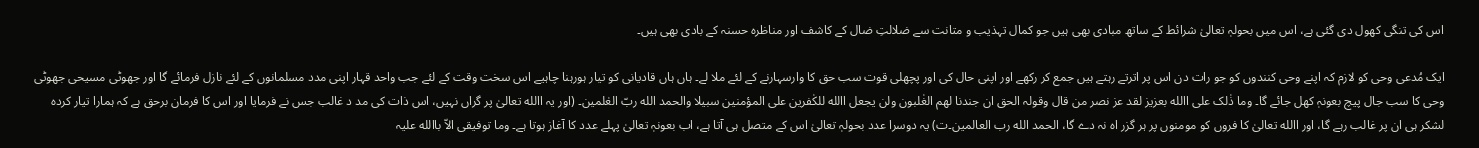اس کی تنگی کھول دی گئی ہے، اس میں بحولہٖ تعالیٰ شرائط کے ساتھ مبادی بھی ہیں جو کمال تہذیب و متانت سے ضلالتِ ضال کے کاشف اور مناظرہ حسنہ کے بادی بھی ہیں۔

ایک مُدعی وحی کو لازم کہ اپنے وحی کنندوں کو جو رات دن اس پر اترتے رہتے ہیں جمع کر رکھے اور اپنی حال کی اور پچھلی قوت سب حق کا وارسہارنے کے لئے ملا لے۔ ہاں ہاں قادیانی کو تیار ہورہنا چاہیے اس سخت وقت کے لئے جب واحد قہار اپنی مدد مسلمانوں کے لئے نازل فرمائے گا اور جھوٹی مسیحی جھوٹی وحی کا سب جال پیچ بعونہٖ کھل جائے گا۔ وما ذٰلک علی االله بعزیز لقد عز نصر من قال وقولہ الحق ان جندنا لھم الغٰلبون ولن یجعل االله للکٰفرین علی المؤمنین سبیلا والحمد الله ربّ العٰلمین۔ (اور یہ االله تعالیٰ پر گراں نہیں، اس ذات کی مد د غالب جس نے فرمایا اور اس کا فرمان برحق ہے کہ ہمارا تیار کردہ لشکر ہی ان پر غالب رہے گا، اور االله تعالیٰ کا فروں کو مومنوں پر ہر گزر اہ نہ دے گا، الحمد الله رب العالمین۔ت) یہ دوسرا عدد بحولہٖ تعالیٰ اس کے متصل ہی آتا ہے، اب بعونہٖ تعالیٰ پہلے عدد کا آغاز ہوتا ہے۔ وما توفیقی الاّ باالله علیہ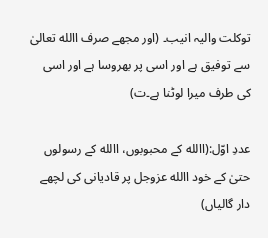توکلت والیہ انیب۔ (اور مجھے صرف االله تعالیٰ سے توفیق ہے اور اسی پر بھروسا ہے اور اسی کی طرف میرا لوٹنا ہے۔ت)

عددِ اوّل:(االله کے محبوبوں، االله کے رسولوں حتیٰ کے خود االله عزوجل پر قادیانی کی لچھے دار گالیاں)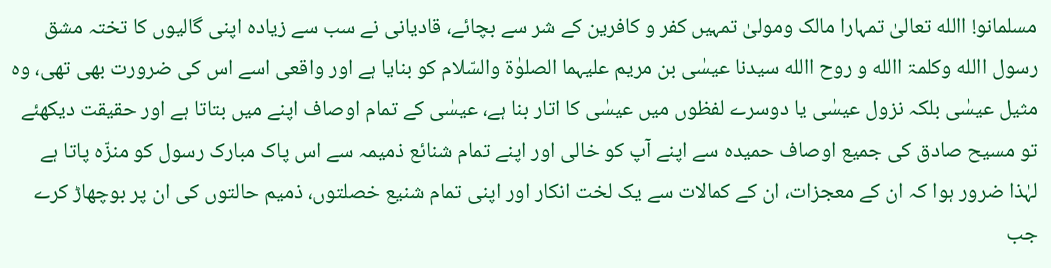مسلمانو! االله تعالیٰ تمہارا مالک ومولیٰ تمہیں کفر و کافرین کے شر سے بچائے، قادیانی نے سب سے زیادہ اپنی گالیوں کا تختہ مشق رسول االله وکلمۃ االله و روح االله سیدنا عیسٰی بن مریم علیہما الصلوٰۃ والسّلام کو بنایا ہے اور واقعی اسے اس کی ضرورت بھی تھی، وہ مثیل عیسٰی بلکہ نزول عیسٰی یا دوسرے لفظوں میں عیسٰی کا اتار بنا ہے، عیسٰی کے تمام اوصاف اپنے میں بتاتا ہے اور حقیقت دیکھئے تو مسیح صادق کی جمیع اوصاف حمیدہ سے اپنے آپ کو خالی اور اپنے تمام شنائع ذمیمہ سے اس پاک مبارک رسول کو منزّہ پاتا ہے لہٰذا ضرور ہوا کہ ان کے معجزات، ان کے کمالات سے یک لخت انکار اور اپنی تمام شنیع خصلتوں، ذمیم حالتوں کی ان پر بوچھاڑ کرے جب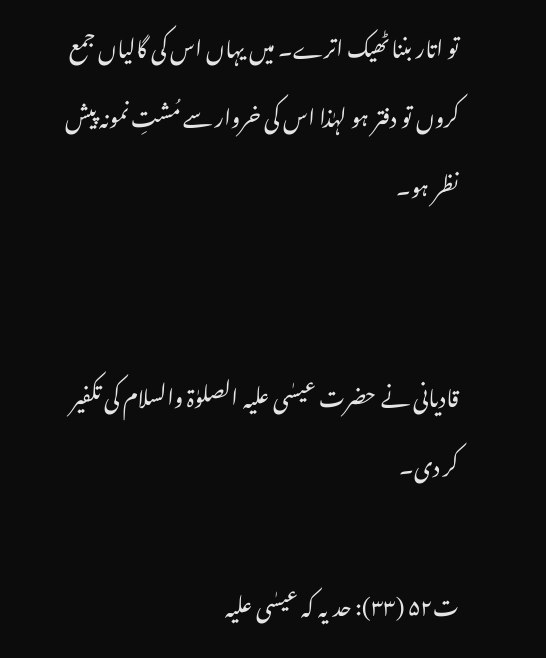تو اتار بننا ٹھیک اترے۔ میں یہاں اس کی گالیاں جمع کروں تو دفتر ہو لہٰذا اس کی خروار سے مُشتِ نمونہ پیش نظر ہو۔


قادیانی نے حضرت عیسٰی علیہ الصلوٰۃ والسلام کی تکفیر کر دی۔

ت۵۲ (۳۳): حد یہ کہ عیسٰی علیہ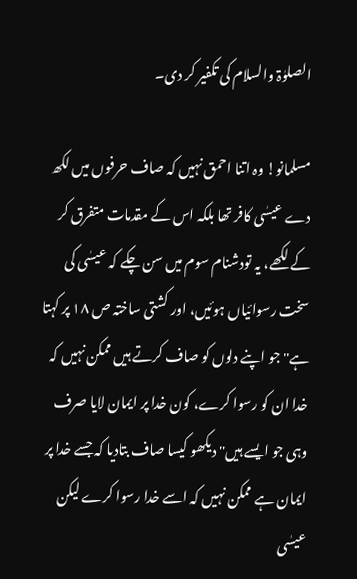الصلوٰۃ والسلام کی تکفیر کر دی۔

مسلمانو! وہ اتنا احمق نہیں کہ صاف حرفوں میں لکھ دے عیسٰی کافر تھا بلکہ اس کے مقدمات متفرق کر کے لکھے، یہ تودشنام سوم میں سن چکے کہ عیسٰی کی سخت رسوائیاں ہوئیں، اور کشتی ساختہ ص ۱۸ پر کہتا ہے'' جو اپنے دلوں کو صاف کرتے ہیں ممکن نہیں کہ خدا ان کو رسوا کرے، کون خدا پر ایمان لایا صرف وہی جو ایسے ہیں''دیکھو کیسا صاف بتادیا کہ جسے خدا پر ایمان ہے ممکن نہیں کہ اسے خدا رسوا کرے لیکن عیسٰی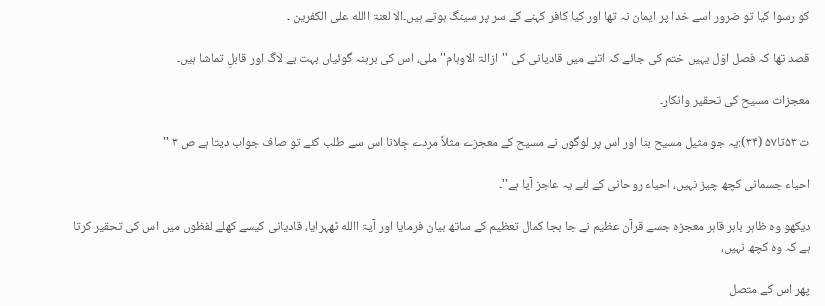کو رسوا کیا تو ضرور اسے خدا پر ایمان نہ تھا اور کیا کافر کہنے کے سر پر سینگ ہوتے ہیں۔الا لعنۃ االله علی الکفرین ۔

قصد تھا کہ فصل اوّل یہیں ختم کی جائے کہ اتنے میں قادیانی کی ''ازالۃ الاوہام'' ملی، اس کی برہنہ گوئیاں بہت بے لاگ اور قابلِ تماشا ہیں۔

معجزات مسیح کی تحقیر وانکار۔

ت ۵۳تا۵۷ (۳۴):یہ جو مثیل مسیح بنا اور اس پر لوگوں نے مسیح کے معجزے مثلاً مردے جِلانا اس سے طلب کئے تو صاف جواب دیتا ہے ص ۳ ''

احیاء جسمانی کچھ چیز نہیں، احیاء روحانی کے لئے یہ عاجز آیا ہے''۔

دیکھو وہ ظاہر باہر قاہر معجزہ جسے قرآن عظیم نے جا بجا کمال تعظیم کے ساتھ بیان فرمایا اور آیۃ االله ٹھہرایا، قادیانی کیسے کھلے لفظوں میں اس کی تحقیر کرتا ہے کہ وہ کچھ نہیں،

پھر اس کے متصل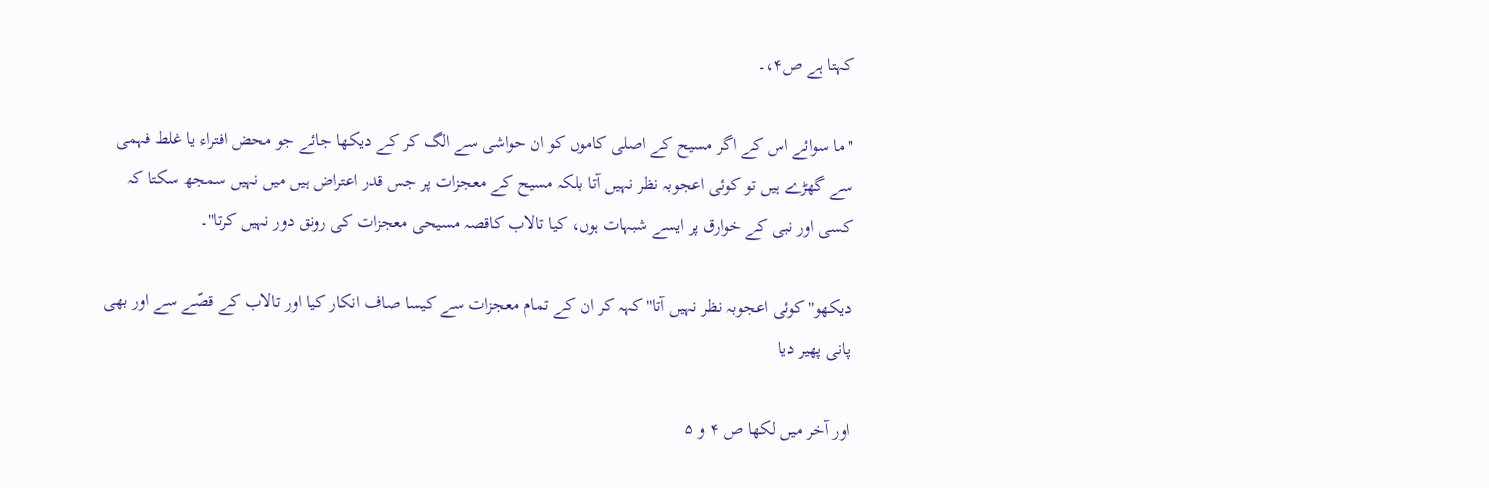کہتا ہے ص۴،۔

''ما سوائے اس کے اگر مسیح کے اصلی کاموں کو ان حواشی سے الگ کر کے دیکھا جائے جو محض افتراء یا غلط فہمی سے گھڑے ہیں تو کوئی اعجوبہ نظر نہیں آتا بلکہ مسیح کے معجزات پر جس قدر اعتراض ہیں میں نہیں سمجھ سکتا کہ کسی اور نبی کے خوارق پر ایسے شبہات ہوں، کیا تالاب کاقصہ مسیحی معجزات کی رونق دور نہیں کرتا''۔

دیکھو''کوئی اعجوبہ نظر نہیں آتا'' کہہ کر ان کے تمام معجزات سے کیسا صاف انکار کیا اور تالاب کے قصّے سے اور بھی پانی پھیر دیا

اور آخر میں لکھا ص ۴ و ۵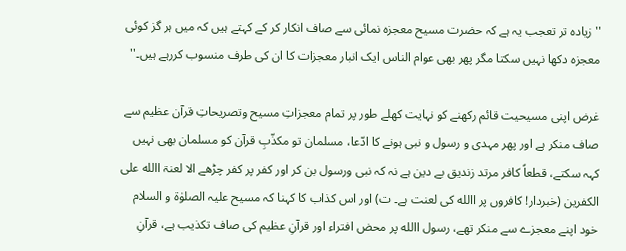''زیادہ تر تعجب یہ ہے کہ حضرت مسیح معجزہ نمائی سے صاف انکار کر کے کہتے ہیں کہ میں ہر گز کوئی معجزہ دکھا نہیں سکتا مگر پھر بھی عوام الناس ایک انبار معجزات کا ان کی طرف منسوب کررہے ہیں۔''

غرض اپنی مسیحیت قائم رکھنے کو نہایت کھلے طور پر تمام معجزاتِ مسیح وتصریحاتِ قرآن عظیم سے صاف منکر ہے اور پھر مہدی و رسول و نبی ہونے کا ادّعا، مسلمان تو مکذّبِ قرآن کو مسلمان بھی نہیں کہہ سکتے، قطعاً کافر مرتد زندیق بے دین ہے نہ کہ نبی ورسول بن کر اور کفر پر کفر چڑھے الا لعنۃ االله علی الکفرین (خبردار! کافروں پر االله کی لعنت ہے۔ ت) اور اس کذاب کا کہنا کہ مسیح علیہ الصلوٰۃ و السلام خود اپنے معجزے سے منکر تھے، رسول االله پر محض افتراء اور قرآنِ عظیم کی صاف تکذیب ہے، قرآنِ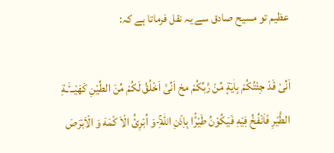عظیم تو مسیح صادق سے یہ نقل فرماتا ہے کہ:

اَنِّیْ قَدْ جِئْتُكُمْ بِاٰیَةٍ مِّنْ رَّبِّكُمْ مخ اَنِّیْۤ اَخْلُقُ لَكُمْ مِّنَ الطِّیْنِ كَهَیْــٴَـةِ الطَّیْرِ فَاَنْفُخُ فِیْهِ فَیَكُوْنُ طَیْرًۢا بِاِذْنِ اللّٰهِۚ-وَ اُبْرِئُ الْاَ كْمَهَ وَ الْاَبْرَصَ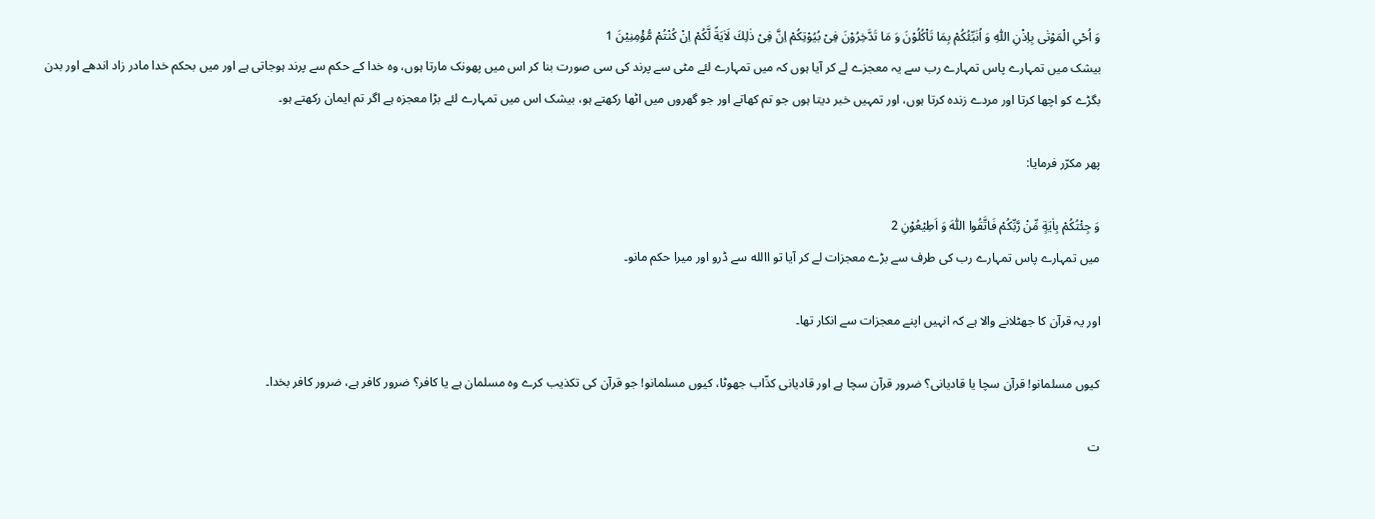وَ اُحْیِ الْمَوْتٰى بِاِذْنِ اللّٰهِ وَ اُنَبِّئُكُمْ بِمَا تَاْكُلُوْنَ وَ مَا تَدَّخِرُوْنَ فِیْ بُیُوْتِكُمْ اِنَّ فِیْ ذٰلِكَ لَاٰیَةً لَّكُمْ اِنْ كُنْتُمْ مُّؤْمِنِیْنَ 1
بیشک میں تمہارے پاس تمہارے رب سے یہ معجزے لے کر آیا ہوں کہ میں تمہارے لئے مٹی سے پرند کی سی صورت بنا کر اس میں پھونک مارتا ہوں، وہ خدا کے حکم سے پرند ہوجاتی ہے اور میں بحکم خدا مادر زاد اندھے اور بدن بگڑے کو اچھا کرتا اور مردے زندہ کرتا ہوں، اور تمہیں خبر دیتا ہوں جو تم کھاتے اور جو گھروں میں اٹھا رکھتے ہو، بیشک اس میں تمہارے لئے بڑا معجزہ ہے اگر تم ایمان رکھتے ہو۔

پھر مکرّر فرمایا:

وَ جِئْتُكُمْ بِاٰیَةٍ مِّنْ رَّبِّكُمْ فَاتَّقُوا اللّٰهَ وَ اَطِیْعُوْنِ 2
میں تمہارے پاس تمہارے رب کی طرف سے بڑے معجزات لے کر آیا تو االله سے ڈرو اور میرا حکم مانو۔

اور یہ قرآن کا جھٹلانے والا ہے کہ انہیں اپنے معجزات سے انکار تھا۔

کیوں مسلمانو! قرآن سچا یا قادیانی؟ ضرور قرآن سچا ہے اور قادیانی کذّاب جھوٹا، کیوں مسلمانو! جو قرآن کی تکذیب کرے وہ مسلمان ہے یا کافر؟ ضرور کافر ہے، ضرور کافر بخدا۔

ت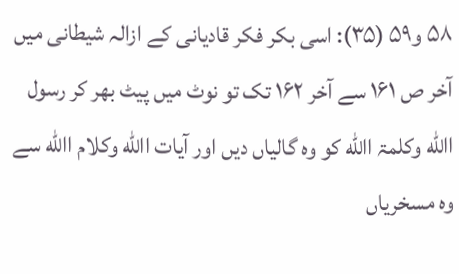۵۸ و۵۹ (۳۵): اسی بکر فکر قادیانی کے ازالہ شیطانی میں آخر ص ۱۶۱ سے آخر ۱۶۲ تک تو نوٹ میں پیٹ بھر کر رسول االله وکلمۃ االله کو وہ گالیاں دیں اور آیات االله وکلام االله سے وہ مسخریاں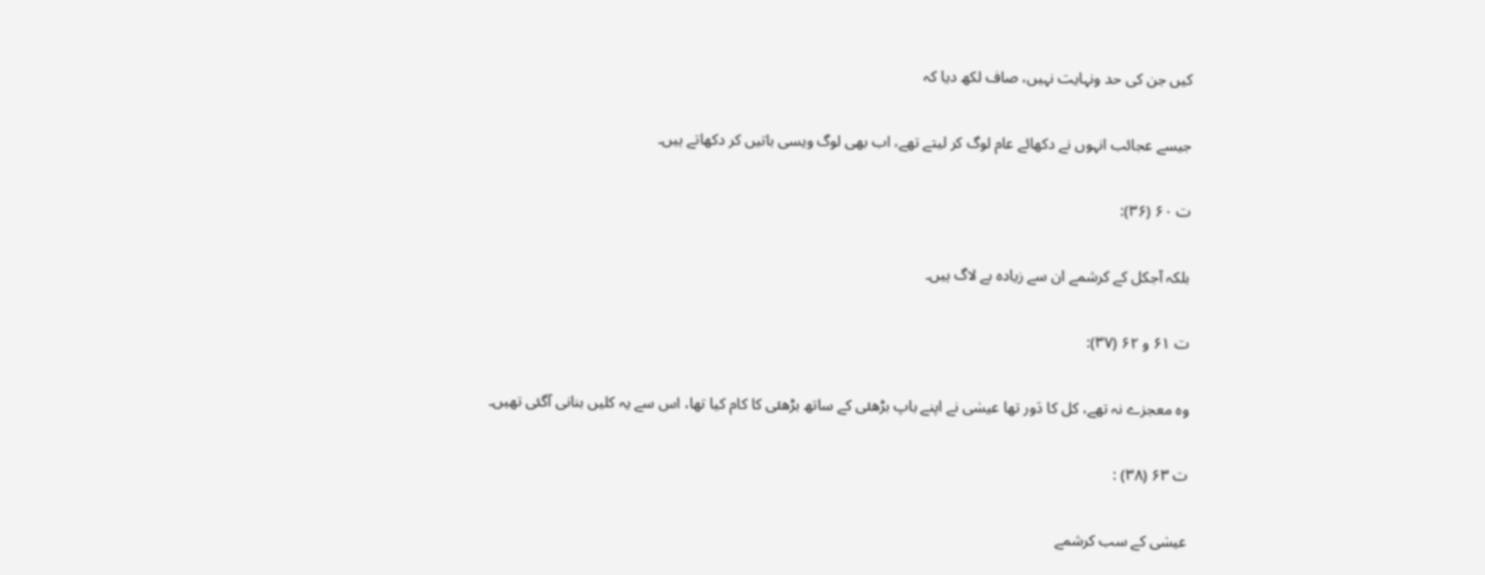کیں جن کی حد ونہایت نہیں، صاف لکھ دیا کہ

جیسے عجائب انہوں نے دکھائے عام لوگ کر لیتے تھے، اب بھی لوگ ویسی باتیں کر دکھاتے ہیں۔

ت ۶۰ (۳۶):

بلکہ آجکل کے کرشمے ان سے زیادہ بے لاگ ہیں۔

ت ۶۱ و ۶۲ (۳۷):

وہ معجزے نہ تھے، کل کا دَور تھا عیسٰی نے اپنے باپ بڑھئی کے ساتھ بڑھئی کا کام کیا تھا، اس سے یہ کلیں بنانی آگئی تھیں۔

ت ۶۳ (۳۸) :

عیسٰی کے سب کرشمے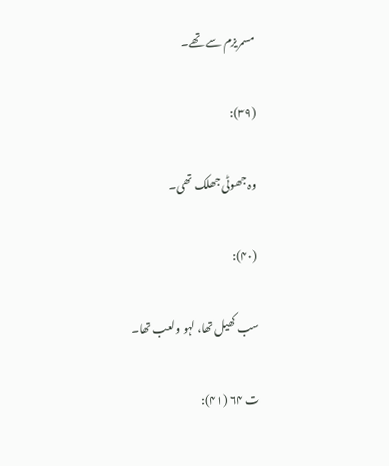مسمریزم سے تھے۔

(۳۹):

وہ جھوٹی جھلک تھی۔

(۴۰):

سب کھیل تھا، لہو ولعب تھا۔

ت ۶۴ (۴۱):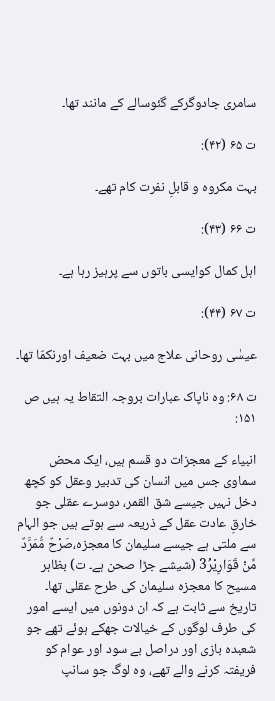سامری جادوگرکے گئوسالے کے مانند تھا۔

ت ۶۵ (۴۲):

بہت مکروہ و قابلِ نفرت کام تھے۔

ت ۶۶ (۴۳):

اہل کمال کوایسی باتوں سے پرہیز رہا ہے۔

ت ۶۷ (۴۴):

عیسٰی روحانی علاج میں بہت ضعیف اورنکمّا تھا۔

ت ۶۸: وہ ناپاک عبارات بروجہ التقاط یہ ہیں ص ۱۵۱:

انبیاء کے معجزات دو قسم ہیں، ایک محض سماوی جس میں انسان کی تدبیر وعقل کو کچھ دخل نہیں جیسے شق القمر، دوسرے عقلی جو خارقِ عادت عقل کے ذریعہ سے ہوتے ہیں جو الہام سے ملتی ہے جیسے سلیمان کا معجزہ،صَرْحٌ مُّمَرَّدٌ مِّنْ قَوَارِیْرَ۬3 (شیشے جڑا صحن ہے۔ ت) بظاہر مسیح کا معجزہ سلیمان کی طرح عقلی تھا۔ تاریخ سے ثابت ہے کہ ان دونوں میں ایسے امور کی طرف لوگوں کے خیالات جھکے ہوئے تھے جو شعبدہ بازی اور دراصل بے سود اور عوام کو فریفتہ کرنے والے تھے، وہ لوگ جو سانپ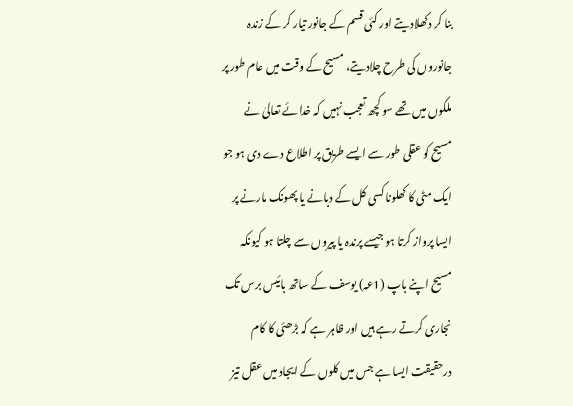بنا کر دکھلادیتے اور کئی قسم کے جانور تیار کر کے زندہ جانوروں کی طرح چلادیتے، مسیح کے وقت میں عام طور پر ملکوں میں تھے سو کچھ تعجب نہیں کہ خدائے تعالیٰ نے مسیح کو عقلی طور سے ایسے طریق پر اطلاع دے دی ہو جو ایک مٹی کا کھلونا کسی کل کے دبانے یا پھونک مارنے پر ایسا پرواز کرتا ہو جیسے پرندہ یا پیروں سے چلتا ہو کیونکہ مسیح اپنے باپ (1عہ) یوسف کے ساتھ بائیس برس تک نجاری کرتے رہے ہیں اور ظاہر ہے کہ بڑھئی کا کام درحقیقت ایسا ہے جس میں کلوں کے ایجاد میں عقل تیز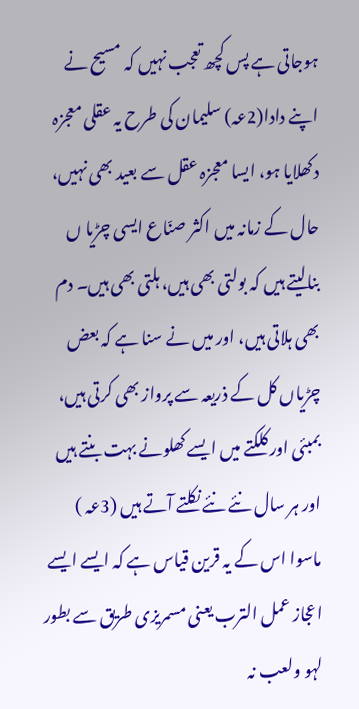ہوجاتی ہے پس کچھ تعجب نہیں کہ مسیح نے اپنے دادا(2عہ) سلیمان کی طرح یہ عقلی معجزہ دکھلایا ہو، ایسا معجزہ عقل سے بعید بھی نہیں، حال کے زمانہ میں اکثر صنّاع ایسی چڑیا ں بنالیتے ہیں کہ بولتی بھی ہیں، ہلتی بھی ہیں۔ دم بھی ہلاتی ہیں، اور میں نے سنا ہے کہ بعض چڑیاں کل کے ذریعہ سے پرواز بھی کرتی ہیں، بمبئی اور کلکتے میں ایسے کھلونے بہت بنتے ہیں اور ہر سال نئے نئے نکلتے آتے ہیں (3عہ ) ماسوا اس کے یہ قرین قیاس ہے کہ ایسے ایسے اعجاز عمل الترب یعنی مسمریزی طریق سے بطور لہو ولعب نہ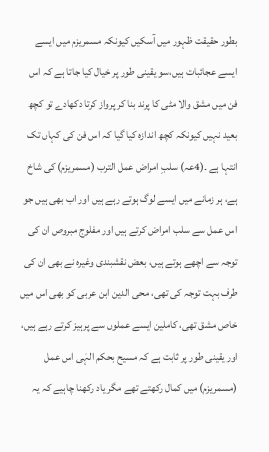بطور حقیقت ظہور میں آسکیں کیونکہ مسمریزم میں ایسے ایسے عجائبات ہیں،سو یقینی طور پر خیال کیا جاتا ہے کہ اس فن میں مشق والا مٹی کا پرند بنا کر پرواز کرتا دکھادے تو کچھ بعید نہیں کیونکہ کچھ اندازہ کیا گیا کہ اس فن کی کہاں تک انتہا ہے ۔(4عہ) سلبِ امراض عمل الترب (مسمریزم) کی شاخ ہے، ہر زمانے میں ایسے لوگ ہوتے رہے ہیں اور اب بھی ہیں جو اس عمل سے سلب امراض کرتے ہیں اور مفلوج مبروص ان کی توجہ سے اچھے ہوتے ہیں، بعض نقشبندی وغیرہ نے بھی ان کی طرف بہت توجہ کی تھی، محی الدین ابن عربی کو بھی اس میں خاص مشق تھی، کاملین ایسے عملوں سے پرہیز کرتے رہے ہیں، اور یقینی طور پر ثابت ہے کہ مسیح بحکم الہٰی اس عمل (مسمریزم) میں کمال رکھتے تھے مگر یاد رکھنا چاہیے کہ یہ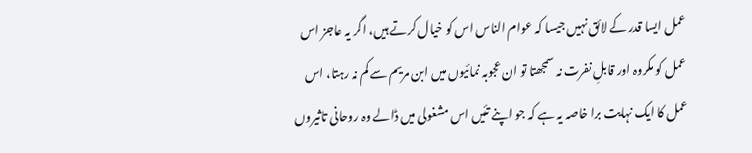عمل ایسا قدر کے لائق نہیں جیسا کہ عوام الناس اس کو خیال کرتے ہیں، اگر یہ عاجز اس عمل کو مکروہ اور قابلِ نفرت نہ سمجھتا تو ان عجوبہ نمائیوں میں ابن مریم سے کم نہ رہتا، اس عمل کا ایک نہایت برا خاصہ یہ ہے کہ جو اپنے تئیں اس مشغولی میں ڈالے وہ روحانی تاثیروں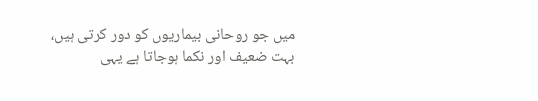میں جو روحانی بیماریوں کو دور کرتی ہیں، بہت ضعیف اور نکما ہوجاتا ہے یہی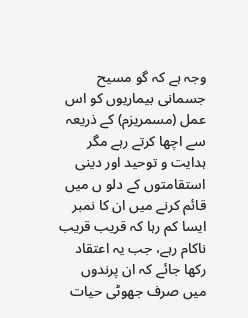وجہ ہے کہ گو مسیح جسمانی بیماریوں کو اس عمل (مسمریزم) کے ذریعہ سے اچھا کرتے رہے مگر ہدایت و توحید اور دینی استقامتوں کے دلو ں میں قائم کرنے میں ان کا نمبر ایسا کم رہا کہ قریب قریب ناکام رہے، جب یہ اعتقاد رکھا جائے کہ ان پرندوں میں صرف جھوٹی حیات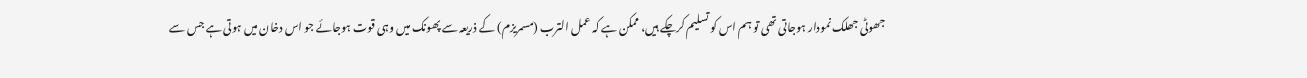جھوٹی جھلک نمودار ہوجاتی تھی تو ہم اس کو تسلیم کرچکے ہیں، ممکن ہے کہ عمل الترب (مسمریزم) کے ذریعہ سے پھونک میں وہی قوت ہوجائے جو اس دخان میں ہوتی ہے جس سے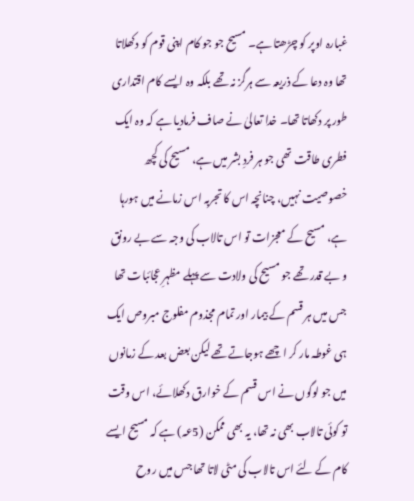غبارہ اوپر کو چڑھتا ہے۔ مسیح جو جو کام اپنی قوم کو دکھلاتا تھا وہ دعا کے ذریعہ سے ہرگز نہ تھے بلکہ وہ ایسے کام اقتداری طور پر دکھاتا تھا۔ خدا تعالیٰ نے صاف فرمادیا ہے کہ وہ ایک فطری طاقت تھی جو ہر فردِ بشر میں ہے، مسیح کی کچھ خصوصیت نہیں، چنانچہ اس کا تجربہ اس زمانے میں ہورہا ہے، مسیح کے معجزات تو اس تالاب کی وجہ سے بے رونق و بے قدر تھے جو مسیح کی ولادت سے پہلے مظہرِ عجائبات تھا جس میں ہر قسم کے بیمار اور تمام مجذوم مفلوج مبروص ایک ہی غوطہ مار کر اچھے ہوجاتے تھے لیکن بعض بعد کے زمانوں میں جو لوگوں نے اس قسم کے خوارق دکھلائے، اس وقت تو کوئی تالاب بھی نہ تھا، یہ بھی ممکن (5عہ) ہے کہ مسیح ایسے کام کے لئے اس تالاب کی مٹی لاتا تھا جس میں روح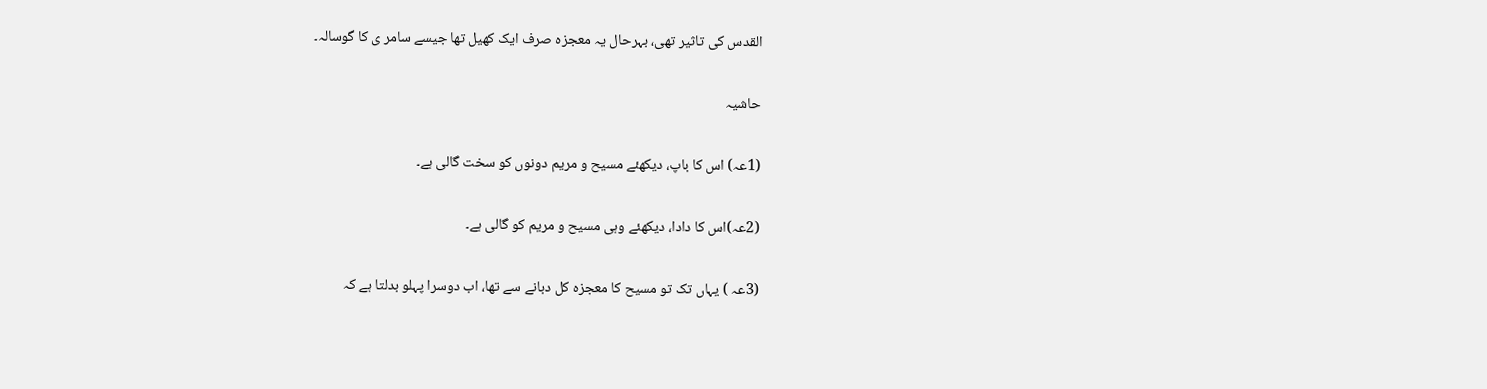القدس کی تاثیر تھی، بہرحال یہ معجزہ صرف ایک کھیل تھا جیسے سامر ی کا گوسالہ۔

حاشیہ

(1عہ) اس کا باپ، دیکھئے مسیح و مریم دونوں کو سخت گالی ہے۔

(2عہ)اس کا دادا، دیکھئے وہی مسیح و مریم کو گالی ہے۔

(3عہ ) یہاں تک تو مسیح کا معجزہ کل دبانے سے تھا، اب دوسرا پہلو بدلتا ہے کہ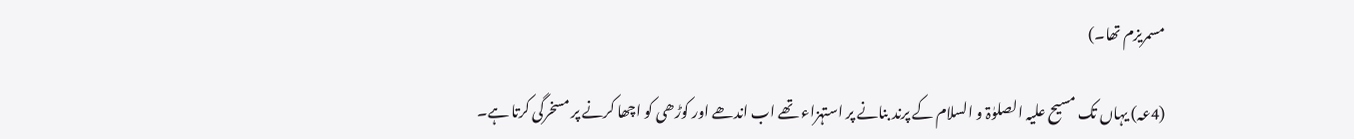مسمریزم تھا۔)

(4عہ) یہاں تک مسیح علیہ الصلوٰۃ و السلام کے پرند بنانے پر استہزاء تھے اب اندھے اور کوڑھی کو اچھا کرنے پر مسخرگی کرتا ہے۔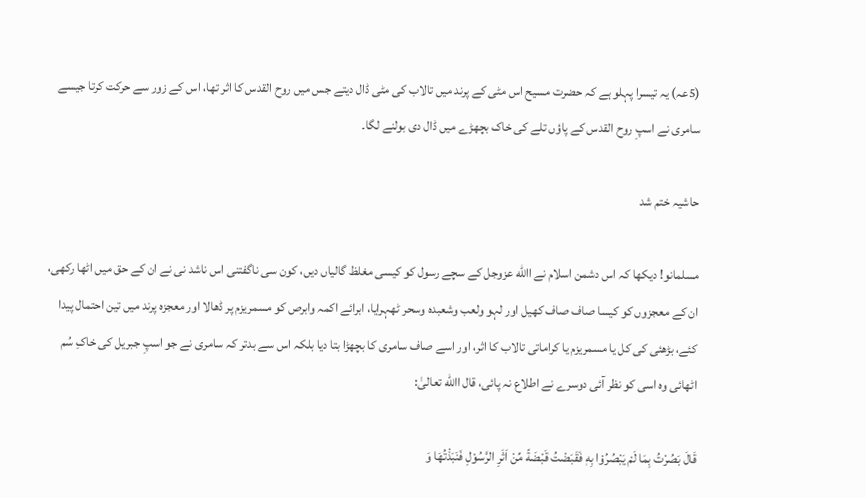(5عہ) یہ تیسرا پہلو ہے کہ حضرت مسیح اس مٹی کے پرند میں تالاب کی مٹی ڈال دیتے جس میں روح القدس کا اثر تھا، اس کے زور سے حرکت کرتا جیسے سامری نے اسپِ روح القدس کے پاؤں تلے کی خاک بچھڑے میں ڈال دی بولنے لگا۔

حاشیہ ختم شد

مسلمانو! دیکھا کہ اس دشمن اسلام نے االله عزوجل کے سچے رسول کو کیسی مغلظ گالیاں دیں، کون سی ناگفتنی اس ناشد نی نے ان کے حق میں اٹھا رکھی، ان کے معجزوں کو کیسا صاف صاف کھیل اور لہو ولعب وشعبدہ وسحر ٹھہرایا، ابرائے اکمہ وابرص کو مسمریزم پر ڈھالا اور معجزہ پرند میں تین احتمال پیدا کئے، بڑھئی کی کل یا مسمریزم یا کراماتی تالاب کا اثر، اور اسے صاف سامری کا بچھڑا بتا دیا بلکہ اس سے بدتر کہ سامری نے جو اسپِ جبریل کی خاکِ سُم اٹھائی وہ اسی کو نظر آئی دوسرے نے اطلاع نہ پائی، قال االله تعالیٰ:

قَالَ بَصُرْتُ بِمَا لَمْ یَبْصُرُوْا بِهٖ فَقَبَضْتُ قَبْضَةً مِّنْ اَثَرِ الرَّسُوْلِ فَنَبَذْتُهَا وَ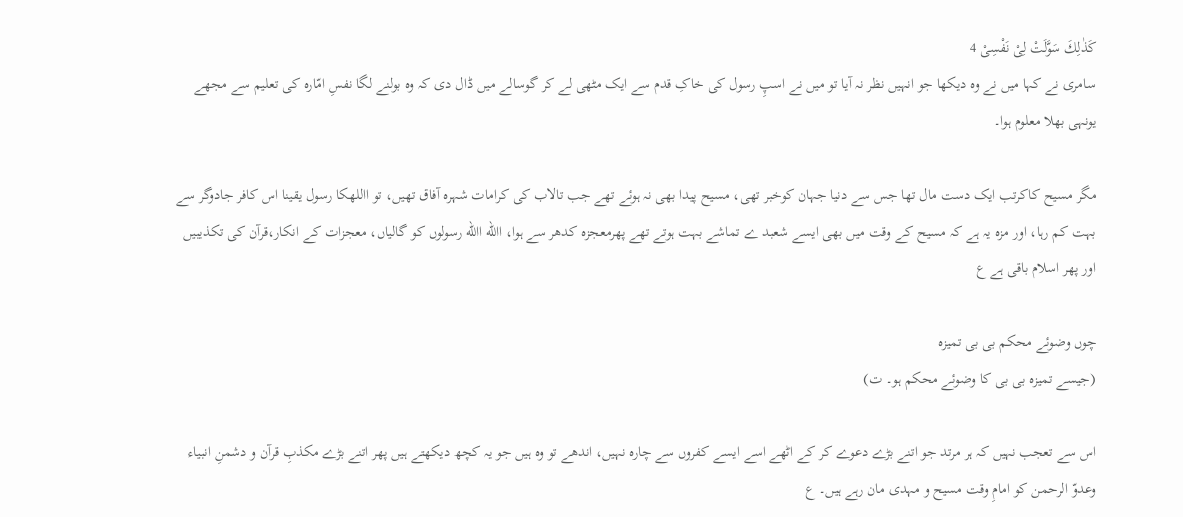كَذٰلِكَ سَوَّلَتْ لِیْ نَفْسِیْ 4
سامری نے کہا میں نے وہ دیکھا جو انہیں نظر نہ آیا تو میں نے اسپِ رسول کی خاکِ قدم سے ایک مٹھی لے کر گوسالے میں ڈال دی کہ وہ بولنے لگا نفسِ امّارہ کی تعلیم سے مجھے یونہی بھلا معلوم ہوا۔

مگر مسیح کاکرتب ایک دست مال تھا جس سے دنیا جہان کوخبر تھی، مسیح پیدا بھی نہ ہوئے تھے جب تالاب کی کرامات شہرہ آفاق تھیں، تو االلهکا رسول یقینا اس کافر جادوگر سے بہت کم رہا، اور مزہ یہ ہے کہ مسیح کے وقت میں بھی ایسے شعبد ے تماشے بہت ہوتے تھے پھرمعجزہ کدھر سے ہوا، االله االله رسولوں کو گالیاں، معجزات کے انکار،قرآن کی تکذیبیں اور پھر اسلام باقی ہے ع

چوں وضوئے محکم بی بی تمیزہ
(جیسے تمیزہ بی بی کا وضوئے محکم ہو۔ ت)

اس سے تعجب نہیں کہ ہر مرتد جو اتنے بڑے دعوے کر کے اٹھے اسے ایسے کفروں سے چارہ نہیں، اندھے تو وہ ہیں جو یہ کچھ دیکھتے ہیں پھر اتنے بڑے مکذبِ قرآن و دشمنِ انبیاء وعدوّ الرحمن کو امامِ وقت مسیح و مہدی مان رہے ہیں۔ ع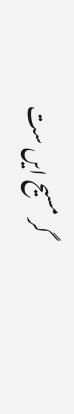گر مسیح ایں ست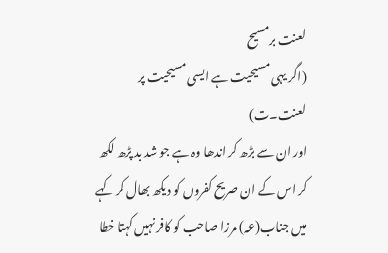لعنت برمسیح
(اگر یہی مسیحیت ہے ایسی مسیحیت پر لعنت۔ت)
اور ان سے بڑھ کر اندھا وہ ہے جو شد بد پڑھ لکھ کر اس کے ان صریح کفروں کو دیکھ بھال کر کہے میں جناب(عہ) مرزا صاحب کو کافر نہیں کہتا خطا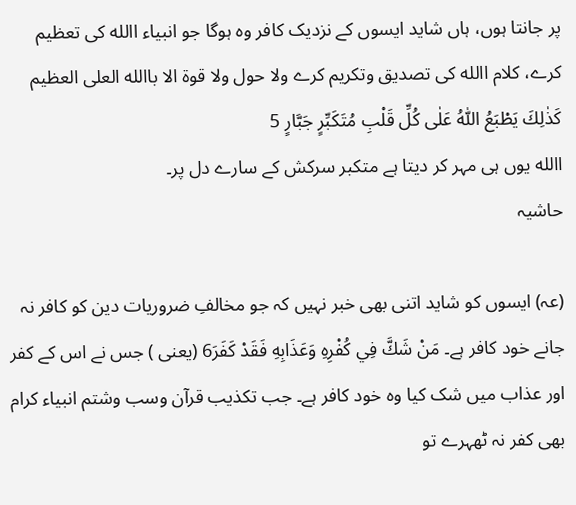پر جانتا ہوں، ہاں شاید ایسوں کے نزدیک کافر وہ ہوگا جو انبیاء االله کی تعظیم کرے، کلام االله کی تصدیق وتکریم کرے ولا حول ولا قوۃ الا باالله العلی العظیم
كَذٰلِكَ یَطْبَعُ اللّٰهُ عَلٰى كُلِّ قَلْبِ مُتَكَبِّرٍ جَبَّارٍ 5
االله یوں ہی مہر کر دیتا ہے متکبر سرکش کے سارے دل پر۔
حاشیہ

(عہ) ایسوں کو شاید اتنی بھی خبر نہیں کہ جو مخالفِ ضروریات دین کو کافر نہ جانے خود کافر ہے۔ مَنْ شَكَّ فِي كُفْرِهِ وَعَذَابِهِ فَقَدْ كَفَرَ6 (یعنی ) جس نے اس کے کفر اور عذاب میں شک کیا وہ خود کافر ہے۔ جب تکذیب قرآن وسب وشتم انبیاء کرام بھی کفر نہ ٹھہرے تو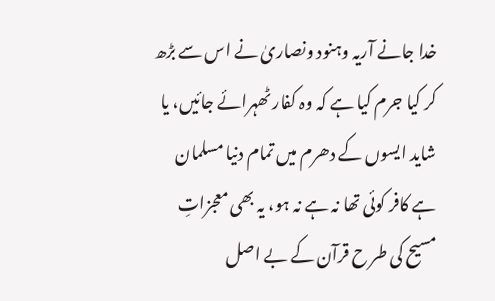خدا جانے آریہ وہنود ونصاریٰ نے اس سے بڑھ کر کیا جرم کیا ہے کہ وہ کفار ٹھہرائے جائیں، یا شاید ایسوں کے دھرم میں تمام دنیا مسلمان ہے کافر کوئی تھا نہ ہے نہ ہو، یہ بھی معجزاتِ مسیح کی طر ح قرآن کے بے اصل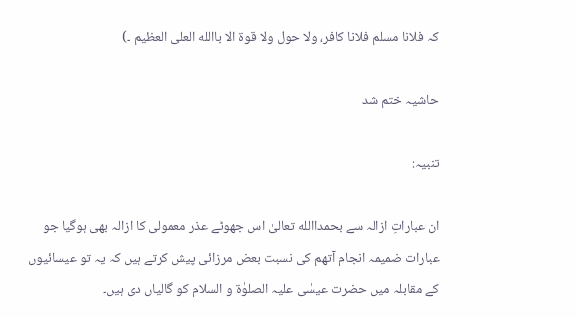کہ فلانا مسلم فلانا کافر، ولا حول ولا قوۃ الا باالله العلی العظیم ۔)

حاشیہ ختم شد

تنبیہ:

ان عباراتِ ازالہ سے بحمداالله تعالیٰ اس جھوٹے عذر معمولی کا ازالہ بھی ہوگیا جو عبارات ضمیمہ انجام آتھم کی نسبت بعض مرزائی پیش کرتے ہیں کہ یہ تو عیسائیوں کے مقابلہ میں حضرت عیسٰی علیہ الصلوٰۃ و السلام کو گالیاں دی ہیں۔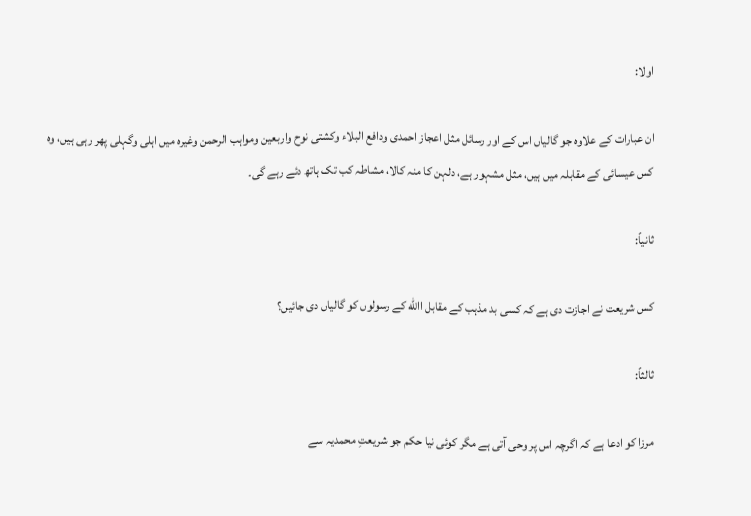اولا:

ان عبارات کے علاوہ جو گالیاں اس کے اور رسائل مثل اعجاز احمدی ودافع البلاء وکشتی نوح واربعین ومواہب الرحمن وغیرہ میں اہلی وگہلی پھر رہی ہیں، وہ کس عیسائی کے مقابلہ میں ہیں، مثل مشہور ہے، دلہن کا منہ کالا، مشاطہ کب تک ہاتھ دئے رہے گی۔

ثانیاً:

کس شریعت نے اجازت دی ہے کہ کسی بد مذہب کے مقابل االله کے رسولوں کو گالیاں دی جائیں؟

ثالثاً:

مرزا کو ادعا ہے کہ اگرچہ اس پر وحی آتی ہے مگر کوئی نیا حکم جو شریعتِ محمدیہ سے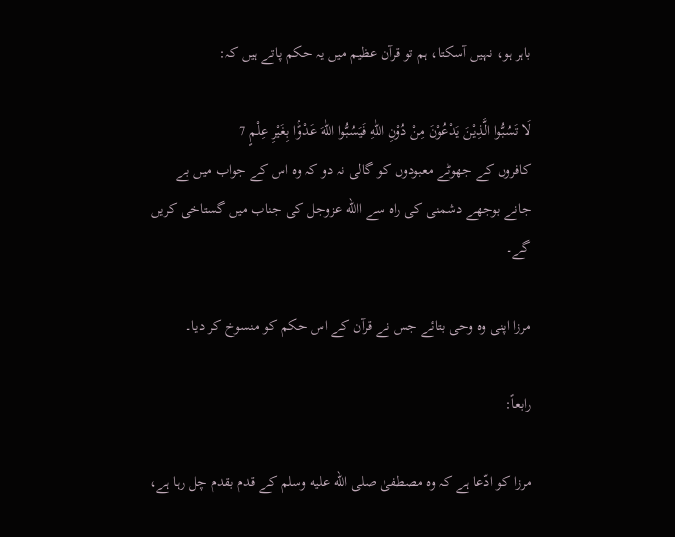باہر ہو، نہیں آسکتا، ہم تو قرآن عظیم میں یہ حکم پاتے ہیں کہ:

لَا تَسُبُّوا الَّذِیْنَ یَدْعُوْنَ مِنْ دُوْنِ اللّٰهِ فَیَسُبُّوا اللّٰهَ عَدْوًۢا بِغَیْرِ عِلْمٍ 7
کافروں کے جھوٹے معبودوں کو گالی نہ دو کہ وہ اس کے جواب میں بے جانے بوجھے دشمنی کی راہ سے االله عزوجل کی جناب میں گستاخی کریں گے۔

مرزا اپنی وہ وحی بتائے جس نے قرآن کے اس حکم کو منسوخ کر دیا۔

رابعاً:

مرزا کو ادّعا ہے کہ وہ مصطفیٰ صلى الله عليه وسلم کے قدم بقدم چل رہا ہے،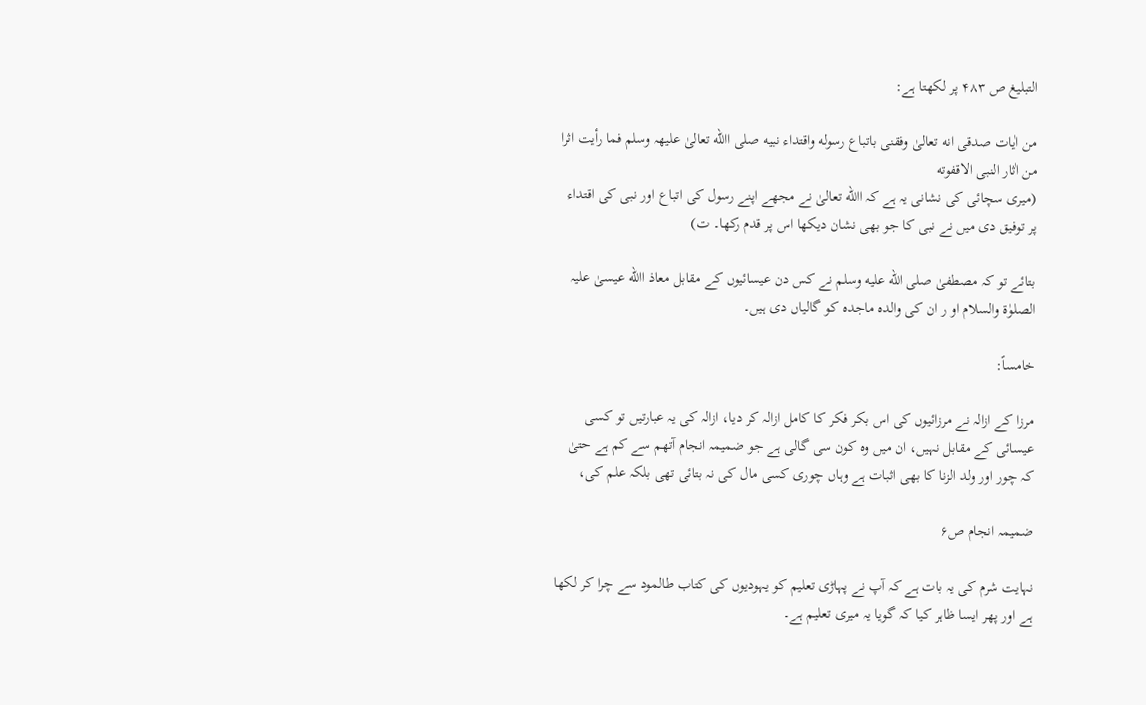التبلیغ ص ۴۸۳ پر لکھتا ہے:

من اٰیات صدقی انه تعالیٰ وفقنی باتباع رسوله واقتداء نبیه صلی االله تعالیٰ علیهہ وسلم فما رأیت اثرا من اٰثار النبی الاقفوته
(میری سچائی کی نشانی یہ ہے کہ االله تعالیٰ نے مجھے اپنے رسول کی اتباع اور نبی کی اقتداء پر توفیق دی میں نے نبی کا جو بھی نشان دیکھا اس پر قدم رکھا۔ ت)

بتائے تو کہ مصطفیٰ صلى الله عليه وسلم نے کس دن عیسائیوں کے مقابل معاذ االله عیسیٰ علیہ الصلوٰۃ والسلام او ر ان کی والدہ ماجدہ کو گالیاں دی ہیں۔

خامساً:

مرزا کے ازالہ نے مرزائیوں کی اس بکر فکر کا کامل ازالہ کر دیا، ازالہ کی یہ عبارتیں تو کسی عیسائی کے مقابل نہیں، ان میں وہ کون سی گالی ہے جو ضمیمہ انجام آتھم سے کم ہے حتیٰ کہ چور اور ولد الزنا کا بھی اثبات ہے وہاں چوری کسی مال کی نہ بتائی تھی بلکہ علم کی،

ضمیمہ انجام ص۶

نہایت شرم کی یہ بات ہے کہ آپ نے پہاڑی تعلیم کو یہودیوں کی کتاب طالمود سے چرا کر لکھا ہے اور پھر ایسا ظاہر کیا کہ گویا یہ میری تعلیم ہے۔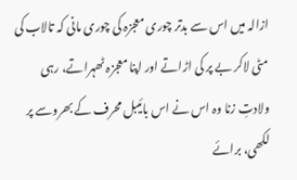ازالہ میں اس سے بدتر چوری معجزہ کی چوری مانی کہ تالاب کی مٹی لاکر بے پر کی اڑاتے اور اپنا معجزہ ٹھہراتے، رہی ولادتِ زنا وہ اس نے اس بائیبل محرف کے بھروسے پر لکھی، برائے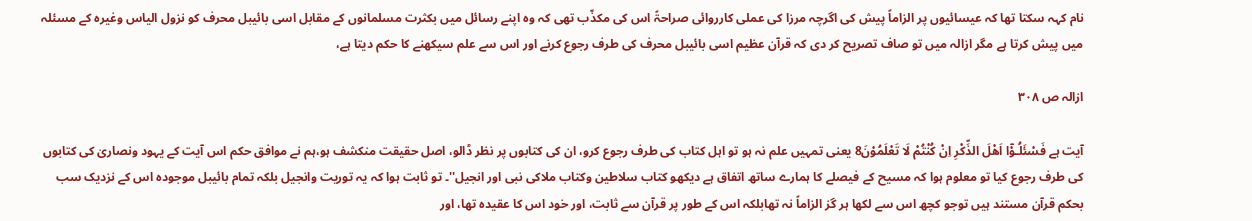نام کہہ سکتا تھا کہ عیسائیوں پر الزاماً پیش کی اگرچہ مرزا کی عملی کارروائی صراحۃً اس کی مکذّب تھی کہ وہ اپنے رسائل میں بکثرت مسلمانوں کے مقابل اسی بائیبل محرف کو نزول الیاس وغیرہ کے مسئلہ میں پیش کرتا ہے مگر ازالہ میں تو صاف تصریح کر دی کہ قرآن عظیم اسی بائیبل محرف کی طرف رجوع کرنے اور اس سے علم سیکھنے کا حکم دیتا ہے،

ازالہ ص ۳۰۸

آیت ہے فَسْئَلُـوْۤا اَهْلَ الذِّكْرِ اِنْ كُنْتُمْ لَا تَعْلَمُوْنَ8 یعنی تمہیں علم نہ ہو تو اہل کتاب کی طرف رجوع کرو، ان کی کتابوں پر نظر ڈالو، اصل حقیقت منکشف ہو،ہم نے موافق حکم اس آیت کے یہود ونصاریٰ کی کتابوں کی طرف رجوع کیا تو معلوم ہوا کہ مسیح کے فیصلے کا ہمارے ساتھ اتفاق ہے دیکھو کتاب سلاطین وکتاب ملاکی نبی اور انجیل''۔ تو ثابت ہوا کہ یہ توریت وانجیل بلکہ تمام بائیبل موجودہ اس کے نزدیک سب بحکم قرآن مستند ہیں توجو کچھ اس سے لکھا ہر گز الزاماً نہ تھابلکہ اس کے طور پر قرآن سے ثابت، اور خود اس کا عقیدہ تھا، اور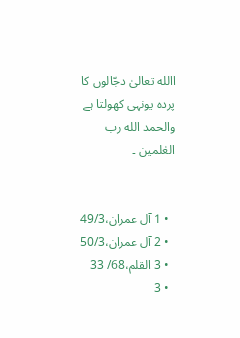االله تعالیٰ دجّالوں کا پردہ یونہی کھولتا ہے والحمد الله رب العٰلمین ۔


  • 1 آل عمران،49/3
  • 2 آل عمران،50/3
  • 3 القلم،68/ 33
  • 3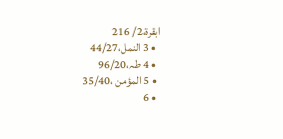ابقرۃ،2/ 216
  • 3 النمل،44/27
  • 4 طہ،96/20
  • 5 المؤمن ،35/40
  • 6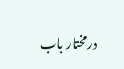درمختار باب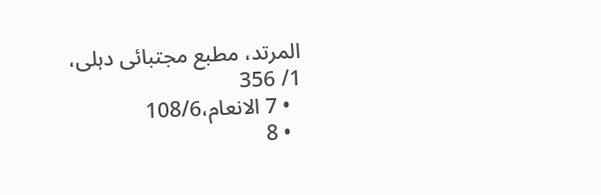المرتد، مطبع مجتبائی دہلی، 1/ 356
  • 7 الانعام،108/6
  • 8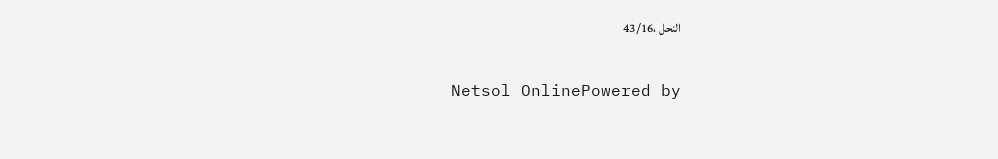النحل ،43/16

Netsol OnlinePowered by